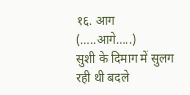१६. आग
(…..आगे…..)
सुशी के दिमाग में सुलग रही थी बदले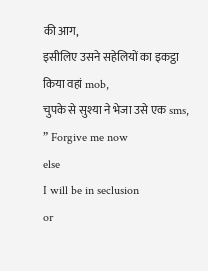की आग,
इसीलिए उसने सहेलियों का इकट्ठा किया वहां mob,
चुपके से सुश्या ने भेजा उसे एक sms,
” Forgive me now
else
I will be in seclusion
or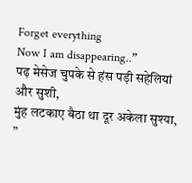Forget everything
Now I am disappearing..”
पढ़ मेसेज चुपके से हंस पड़ी सहेलियां और सुशी,
मुंह लटकाए बैठा था दूर अकेला सुश्या,
”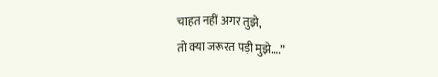चाहत नहीं अगर तुझे,
तो क्या जरूरत पड़ी मुझे….”